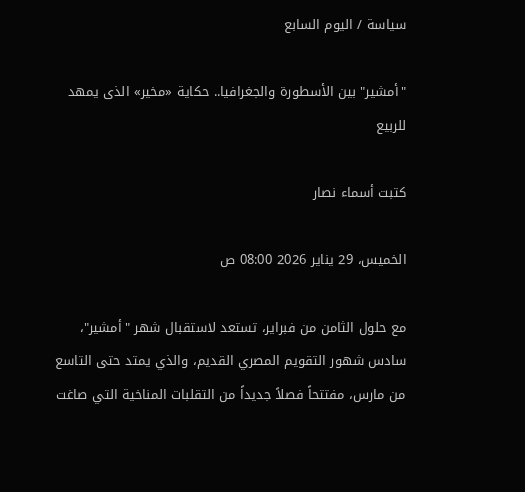سياسة / اليوم السابع

"أمشير" بين الأسطورة والجغرافيا.. حكاية «مخير» الذى يمهد للربيع

كتبت أسماء نصار

الخميس، 29 يناير 2026 08:00 ص

مع حلول الثامن من فبراير، تستعد لاستقبال شهر "أمشير"، سادس شهور التقويم المصري القديم، والذي يمتد حتى التاسع من مارس، مفتتحاً فصلاً جديداً من التقلبات المناخية التي صاغت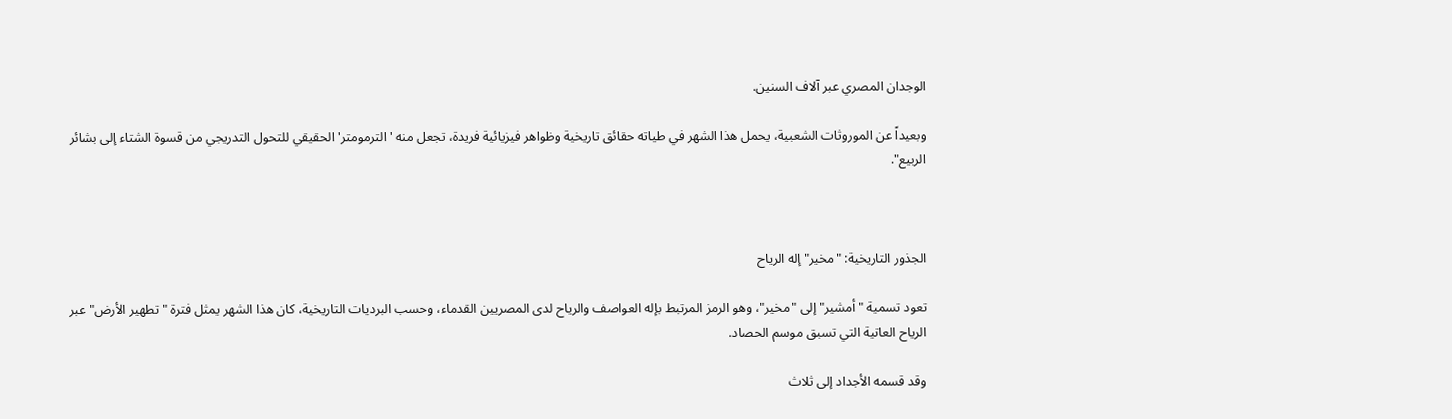الوجدان المصري عبر آلاف السنين.

وبعيداً عن الموروثات الشعبية، يحمل هذا الشهر في طياته حقائق تاريخية وظواهر فيزيائية فريدة، تجعل منه 'الترمومتر' الحقيقي للتحول التدريجي من قسوة الشتاء إلى بشائر الربيع".



الجذور التاريخية: "مخير" إله الرياح

تعود تسمية "أمشير" إلى "مخير"، وهو الرمز المرتبط بإله العواصف والرياح لدى المصريين القدماء، وحسب البرديات التاريخية، كان هذا الشهر يمثل فترة "تطهير الأرض" عبر الرياح العاتية التي تسبق موسم الحصاد.

وقد قسمه الأجداد إلى ثلاث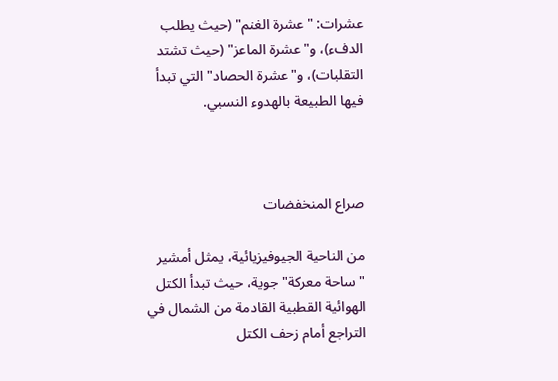عشرات: "عشرة الغنم" (حيث يطلب الدفء)، و"عشرة الماعز" (حيث تشتد التقلبات)، و"عشرة الحصاد" التي تبدأ فيها الطبيعة بالهدوء النسبي.



صراع المنخفضات

من الناحية الجيوفيزيائية، يمثل أمشير "ساحة معركة" جوية، حيث تبدأ الكتل الهوائية القطبية القادمة من الشمال في التراجع أمام زحف الكتل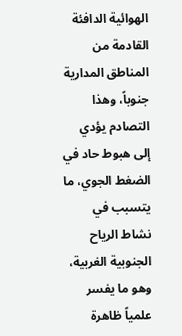الهوائية الدافئة القادمة من المناطق المدارية جنوباً، وهذا التصادم يؤدي إلى هبوط حاد في الضغط الجوي، ما يتسبب في نشاط الرياح الجنوبية الغربية، وهو ما يفسر علمياً ظاهرة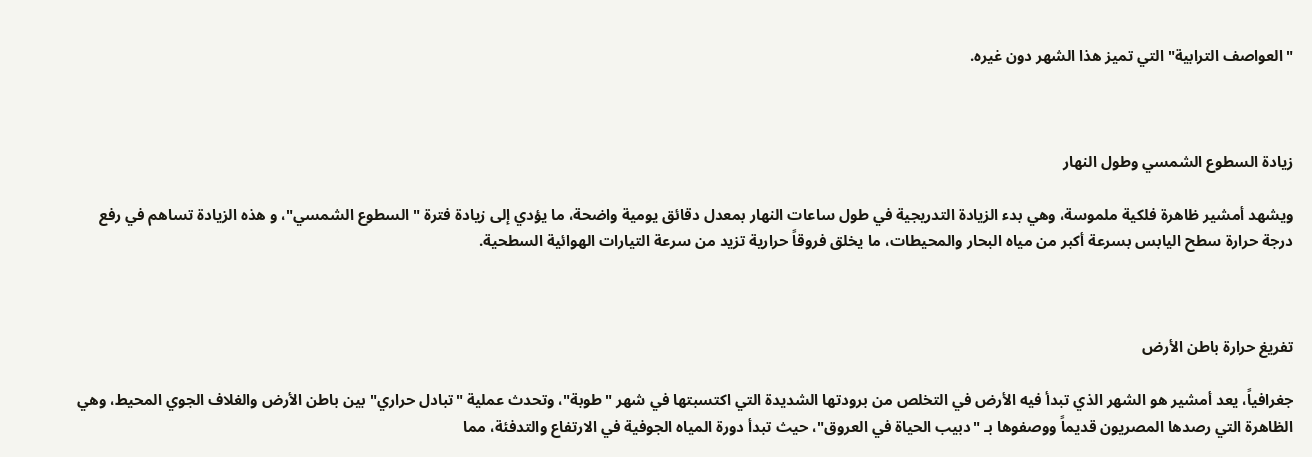"العواصف الترابية" التي تميز هذا الشهر دون غيره.



زيادة السطوع الشمسي وطول النهار

ويشهد أمشير ظاهرة فلكية ملموسة، وهي بدء الزيادة التدريجية في طول ساعات النهار بمعدل دقائق يومية واضحة، ما يؤدي إلى زيادة فترة "السطوع الشمسي"، و هذه الزيادة تساهم في رفع درجة حرارة سطح اليابس بسرعة أكبر من مياه البحار والمحيطات، ما يخلق فروقاً حرارية تزيد من سرعة التيارات الهوائية السطحية.



تفريغ حرارة باطن الأرض

جغرافياً، يعد أمشير هو الشهر الذي تبدأ فيه الأرض في التخلص من برودتها الشديدة التي اكتسبتها في شهر "طوبة"، وتحدث عملية "تبادل حراري" بين باطن الأرض والغلاف الجوي المحيط، وهي الظاهرة التي رصدها المصريون قديماً ووصفوها بـ "دبيب الحياة في العروق"، حيث تبدأ دورة المياه الجوفية في الارتفاع والتدفئة، مما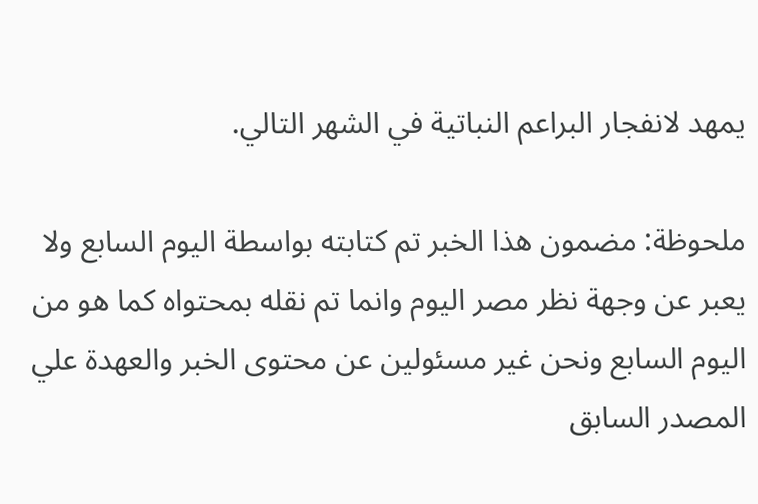يمهد لانفجار البراعم النباتية في الشهر التالي.

ملحوظة: مضمون هذا الخبر تم كتابته بواسطة اليوم السابع ولا يعبر عن وجهة نظر مصر اليوم وانما تم نقله بمحتواه كما هو من اليوم السابع ونحن غير مسئولين عن محتوى الخبر والعهدة علي المصدر السابق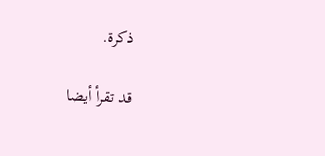ذكرة.

قد تقرأ أيضا